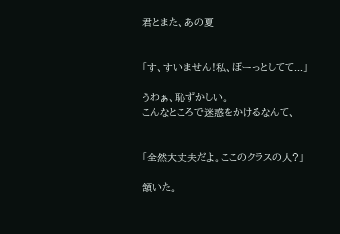君とまた、あの夏


「す、すいません!私、ぼーっとしてて...」

うわぁ、恥ずかしい。
こんなところで迷惑をかけるなんて、


「全然大丈夫だよ。ここのクラスの人?」

頷いた。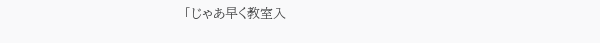「じゃあ早く教室入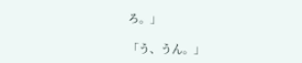ろ。」

「う、うん。」